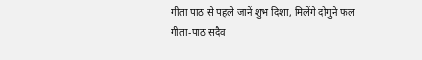गीता पाठ से पहले जानें शुभ दिशा, मिलेंगे दोगुने फल
गीता-पाठ सदैव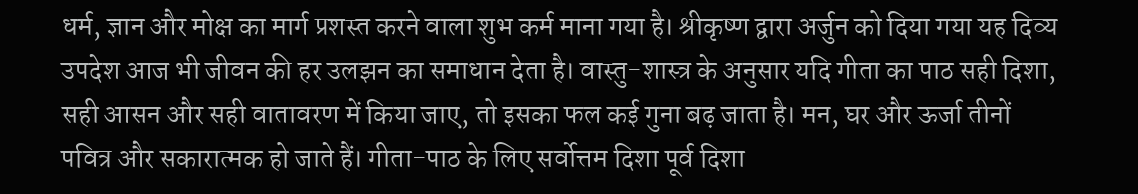धर्म, ज्ञान और मोक्ष का मार्ग प्रशस्त करने वाला शुभ कर्म माना गया है। श्रीकृष्ण द्वारा अर्जुन को दिया गया यह दिव्य उपदेश आज भी जीवन की हर उलझन का समाधान देता है। वास्तु-शास्त्र के अनुसार यदि गीता का पाठ सही दिशा, सही आसन और सही वातावरण में किया जाए, तो इसका फल कई गुना बढ़ जाता है। मन, घर और ऊर्जा तीनों पवित्र और सकारात्मक हो जाते हैं। गीता-पाठ के लिए सर्वोत्तम दिशा पूर्व दिशा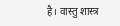है। वास्तु शास्त्र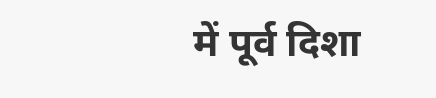में पूर्व दिशा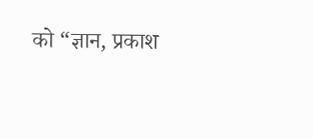को “ज्ञान, प्रकाश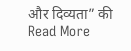और दिव्यता” की
Read More